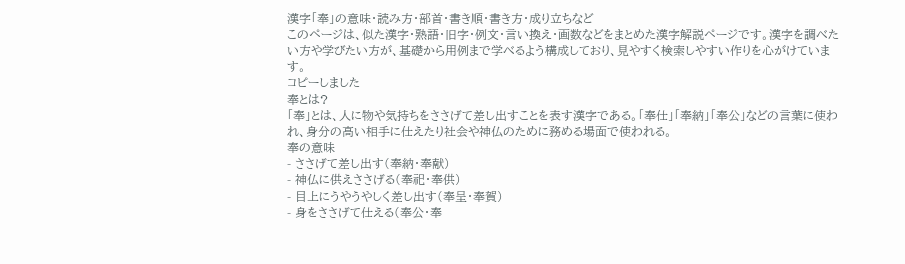漢字「奉」の意味・読み方・部首・書き順・書き方・成り立ちなど
このページは、似た漢字・熟語・旧字・例文・言い換え・画数などをまとめた漢字解説ページです。漢字を調べたい方や学びたい方が、基礎から用例まで学べるよう構成しており、見やすく検索しやすい作りを心がけています。
コピーしました
奉とは?
「奉」とは、人に物や気持ちをささげて差し出すことを表す漢字である。「奉仕」「奉納」「奉公」などの言葉に使われ、身分の高い相手に仕えたり社会や神仏のために務める場面で使われる。
奉の意味
- ささげて差し出す(奉納・奉献)
- 神仏に供えささげる(奉祀・奉供)
- 目上にうやうやしく差し出す(奉呈・奉賀)
- 身をささげて仕える(奉公・奉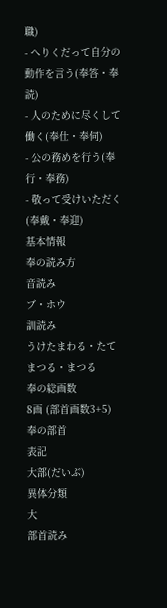職)
- へりくだって自分の動作を言う(奉答・奉読)
- 人のために尽くして働く(奉仕・奉伺)
- 公の務めを行う(奉行・奉務)
- 敬って受けいただく(奉戴・奉迎)
基本情報
奉の読み方
音読み
ブ・ホウ
訓読み
うけたまわる・たてまつる・まつる
奉の総画数
8画 (部首画数3+5)
奉の部首
表記
大部(だいぶ)
異体分類
大
部首読み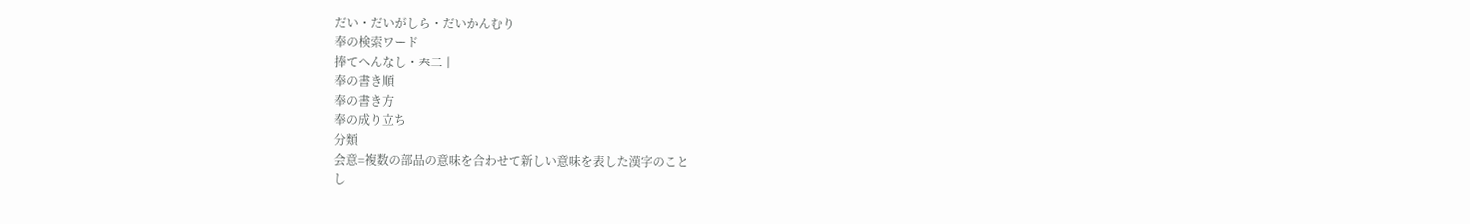だい・だいがしら・だいかんむり
奉の検索ワード
捧てへんなし・𡗗二丨
奉の書き順
奉の書き方
奉の成り立ち
分類
会意=複数の部品の意味を合わせて新しい意味を表した漢字のこと
し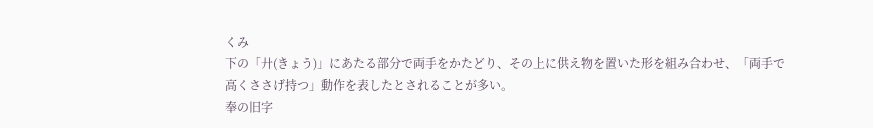くみ
下の「廾(きょう)」にあたる部分で両手をかたどり、その上に供え物を置いた形を組み合わせ、「両手で高くささげ持つ」動作を表したとされることが多い。
奉の旧字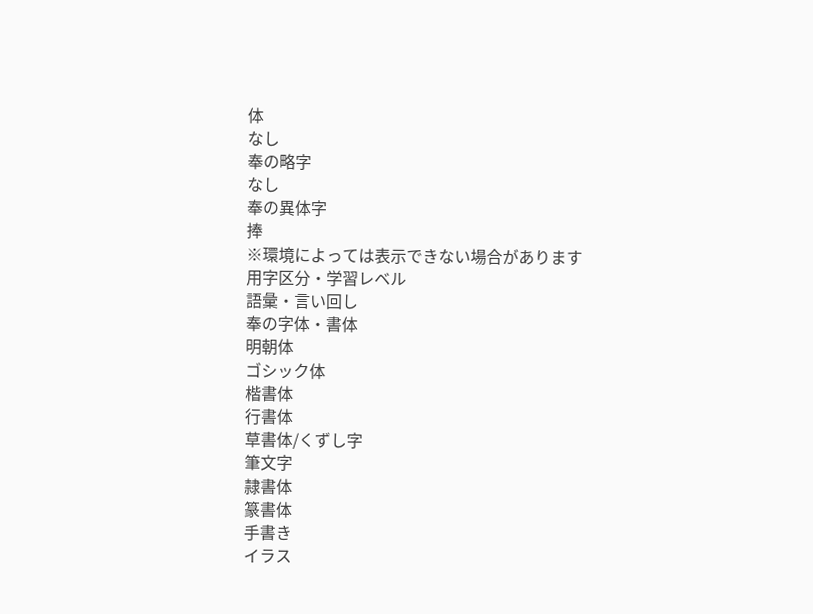体
なし
奉の略字
なし
奉の異体字
捧
※環境によっては表示できない場合があります
用字区分・学習レベル
語彙・言い回し
奉の字体・書体
明朝体
ゴシック体
楷書体
行書体
草書体/くずし字
筆文字
隷書体
篆書体
手書き
イラス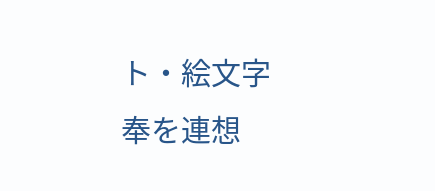ト・絵文字
奉を連想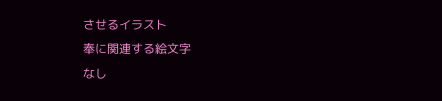させるイラスト
奉に関連する絵文字
なし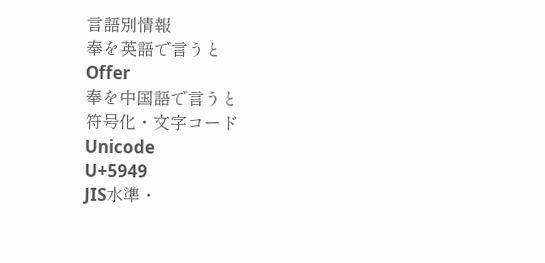言語別情報
奉を英語で言うと
Offer
奉を中国語で言うと
符号化・文字コード
Unicode
U+5949
JIS水準・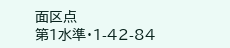面区点
第1水準・1-42-84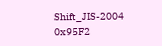Shift_JIS-2004
0x95F2